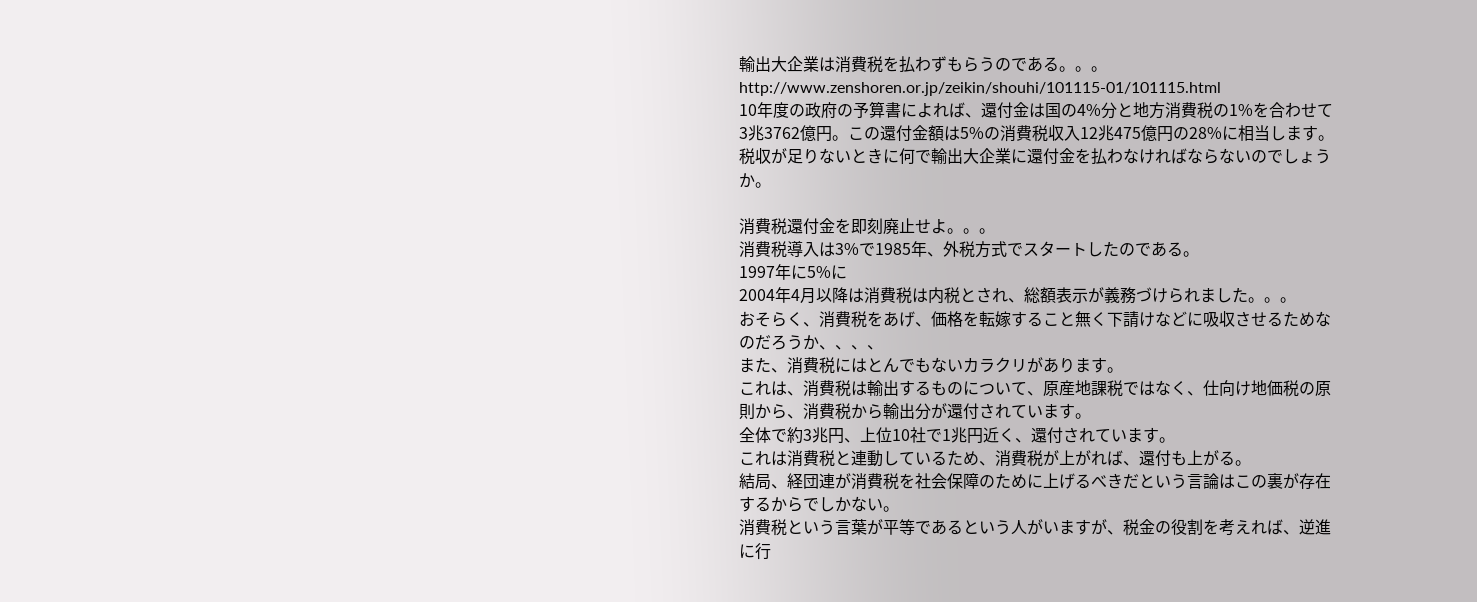輸出大企業は消費税を払わずもらうのである。。。
http://www.zenshoren.or.jp/zeikin/shouhi/101115-01/101115.html
10年度の政府の予算書によれば、還付金は国の4%分と地方消費税の1%を合わせて3兆3762億円。この還付金額は5%の消費税収入12兆475億円の28%に相当します。税収が足りないときに何で輸出大企業に還付金を払わなければならないのでしょうか。

消費税還付金を即刻廃止せよ。。。
消費税導入は3%で1985年、外税方式でスタートしたのである。
1997年に5%に
2004年4月以降は消費税は内税とされ、総額表示が義務づけられました。。。
おそらく、消費税をあげ、価格を転嫁すること無く下請けなどに吸収させるためなのだろうか、、、、
また、消費税にはとんでもないカラクリがあります。
これは、消費税は輸出するものについて、原産地課税ではなく、仕向け地価税の原則から、消費税から輸出分が還付されています。
全体で約3兆円、上位10社で1兆円近く、還付されています。
これは消費税と連動しているため、消費税が上がれば、還付も上がる。
結局、経団連が消費税を社会保障のために上げるべきだという言論はこの裏が存在するからでしかない。
消費税という言葉が平等であるという人がいますが、税金の役割を考えれば、逆進に行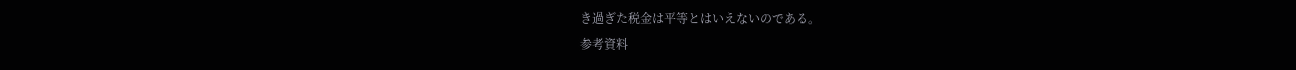き過ぎた税金は平等とはいえないのである。
参考資料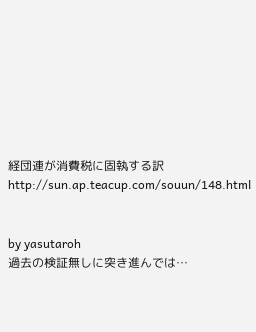経団連が消費税に固執する訳
http://sun.ap.teacup.com/souun/148.html


by yasutaroh
過去の検証無しに突き進んでは…